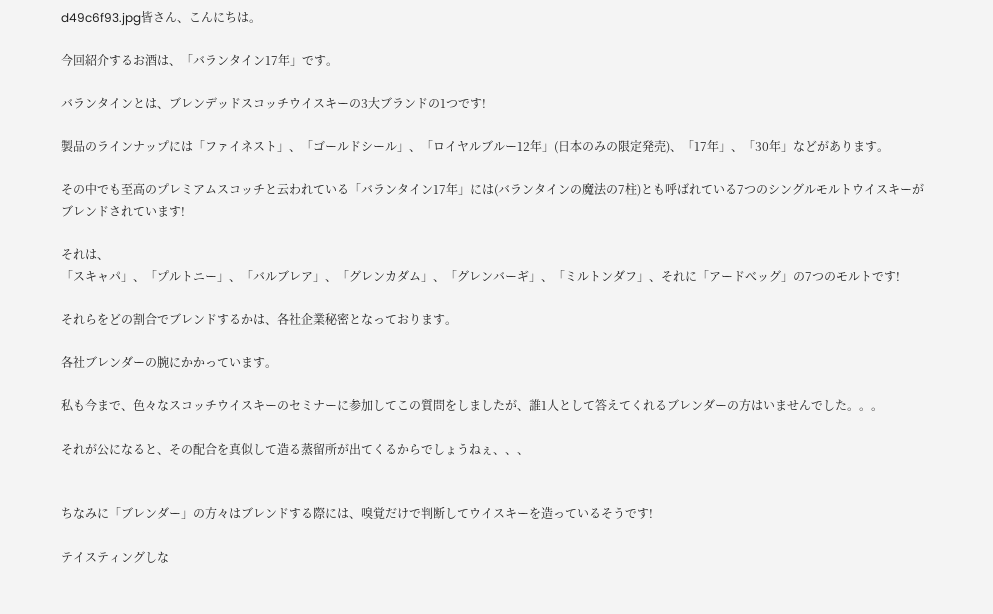d49c6f93.jpg皆さん、こんにちは。

今回紹介するお酒は、「バランタイン17年」です。

バランタインとは、ブレンデッドスコッチウイスキーの3大ブランドの1つです!

製品のラインナップには「ファイネスト」、「ゴールドシール」、「ロイヤルブルー12年」(日本のみの限定発売)、「17年」、「30年」などがあります。

その中でも至高のプレミアムスコッチと云われている「バランタイン17年」には(バランタインの魔法の7柱)とも呼ばれている7つのシングルモルトウイスキーがブレンドされています!

それは、
「スキャパ」、「プルトニー」、「バルブレア」、「グレンカダム」、「グレンバーギ」、「ミルトンダフ」、それに「アードべッグ」の7つのモルトです!

それらをどの割合でブレンドするかは、各社企業秘密となっております。

各社ブレンダーの腕にかかっています。

私も今まで、色々なスコッチウイスキーのセミナーに参加してこの質問をしましたが、誰1人として答えてくれるブレンダーの方はいませんでした。。。

それが公になると、その配合を真似して造る蒸留所が出てくるからでしょうねぇ、、、


ちなみに「ブレンダー」の方々はブレンドする際には、嗅覚だけで判断してウイスキーを造っているそうです!

テイスティングしな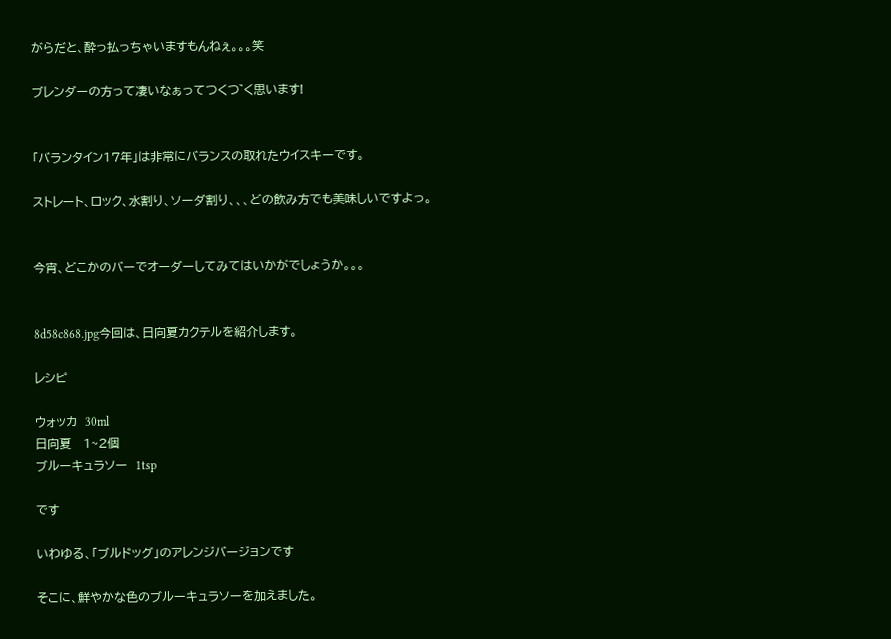がらだと、酔っ払っちゃいますもんねぇ。。。笑

ブレンダーの方って凄いなぁってつくつ゛く思います!


「バランタイン17年」は非常にバランスの取れたウイスキーです。

ストレート、ロック、水割り、ソーダ割り、、、どの飲み方でも美味しいですよっ。


今宵、どこかのバーでオーダーしてみてはいかがでしょうか。。。


8d58c868.jpg今回は、日向夏カクテルを紹介します。

レシピ

ウォッカ  30ml
日向夏   1~2個
ブルーキュラソー  1tsp

です

いわゆる、「ブルドッグ」のアレンジバージョンです

そこに、鮮やかな色のブルーキュラソーを加えました。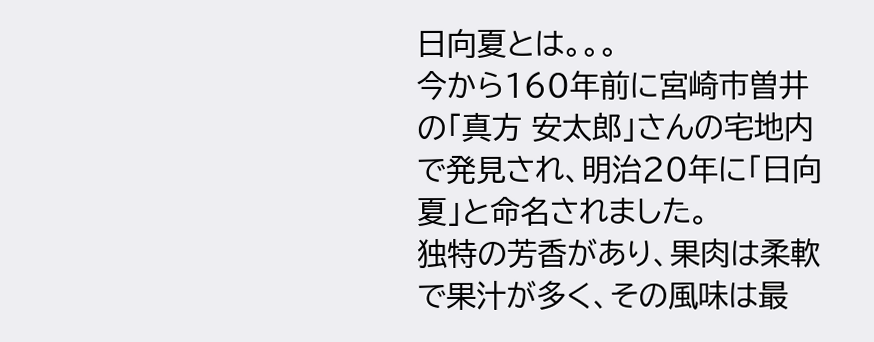日向夏とは。。。
今から160年前に宮崎市曽井の「真方 安太郎」さんの宅地内で発見され、明治20年に「日向夏」と命名されました。
独特の芳香があり、果肉は柔軟で果汁が多く、その風味は最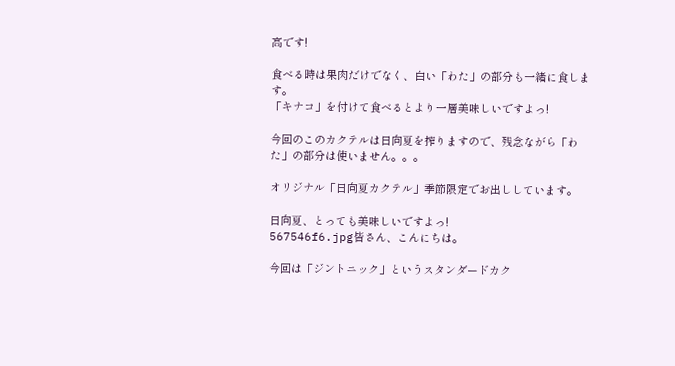高です!

食べる時は果肉だけでなく、白い「わた」の部分も一緒に食します。
「キナコ」を付けて食べるとより一層美味しいですよっ!

今回のこのカクテルは日向夏を搾りますので、残念ながら「わた」の部分は使いません。。。

オリジナル「日向夏カクテル」季節限定でお出ししています。

日向夏、とっても美味しいですよっ!
567546f6.jpg皆さん、こんにちは。

今回は「ジントニック」というスタンダードカク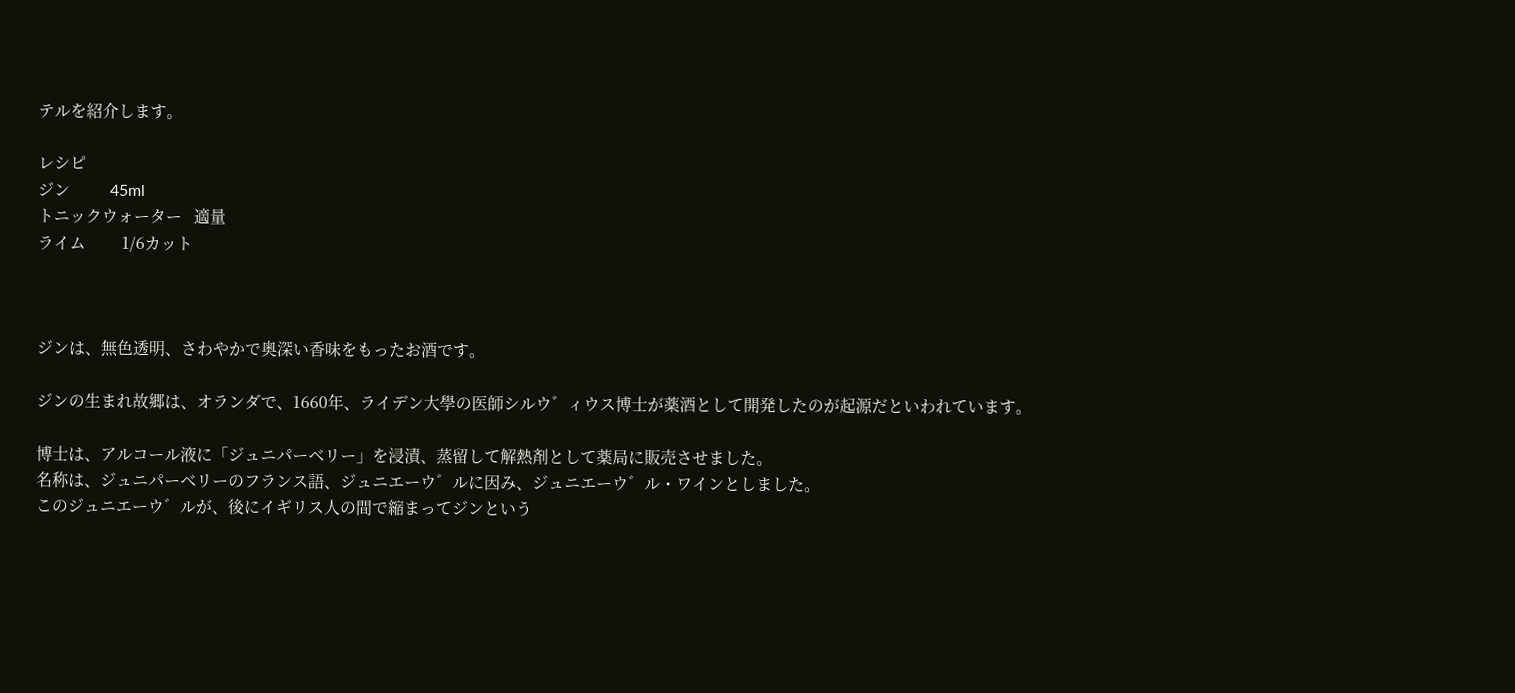テルを紹介します。

レシピ
ジン          45ml
トニックウォーター   適量
ライム         1/6カット



ジンは、無色透明、さわやかで奥深い香味をもったお酒です。

ジンの生まれ故郷は、オランダで、1660年、ライデン大學の医師シルウ゛ィウス博士が薬酒として開発したのが起源だといわれています。

博士は、アルコール液に「ジュニパーベリー」を浸漬、蒸留して解熱剤として薬局に販売させました。
名称は、ジュニパーベリーのフランス語、ジュニエーウ゛ルに因み、ジュニエーウ゛ル・ワインとしました。
このジュニエーウ゛ルが、後にイギリス人の間で縮まってジンという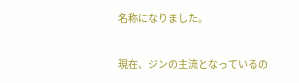名称になりました。

現在、ジンの主流となっているの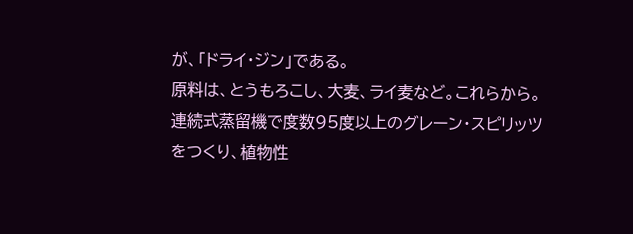が、「ドライ・ジン」である。
原料は、とうもろこし、大麦、ライ麦など。これらから。連続式蒸留機で度数95度以上のグレーン・スピリッツをつくり、植物性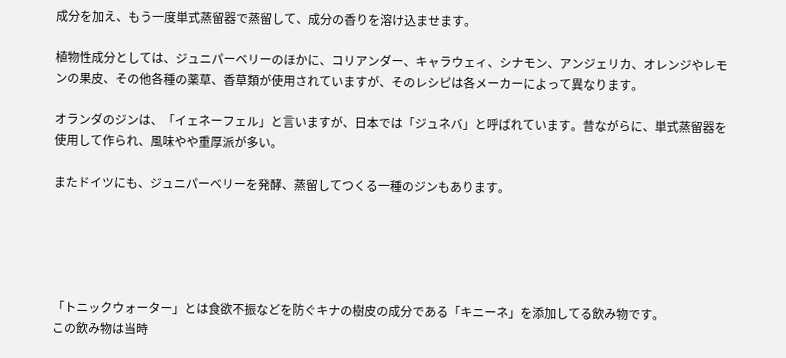成分を加え、もう一度単式蒸留器で蒸留して、成分の香りを溶け込ませます。

植物性成分としては、ジュニパーベリーのほかに、コリアンダー、キャラウェィ、シナモン、アンジェリカ、オレンジやレモンの果皮、その他各種の薬草、香草類が使用されていますが、そのレシピは各メーカーによって異なります。

オランダのジンは、「イェネーフェル」と言いますが、日本では「ジュネバ」と呼ばれています。昔ながらに、単式蒸留器を使用して作られ、風味やや重厚派が多い。

またドイツにも、ジュニパーベリーを発酵、蒸留してつくる一種のジンもあります。





「トニックウォーター」とは食欲不振などを防ぐキナの樹皮の成分である「キニーネ」を添加してる飲み物です。
この飲み物は当時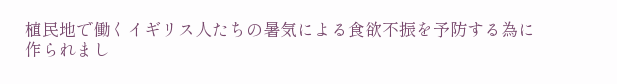植民地で働くイギリス人たちの暑気による食欲不振を予防する為に作られまし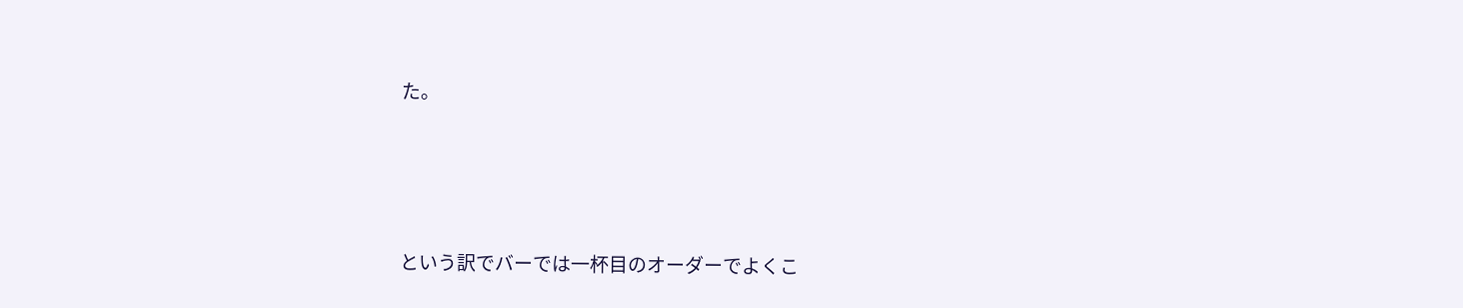た。




という訳でバーでは一杯目のオーダーでよくこ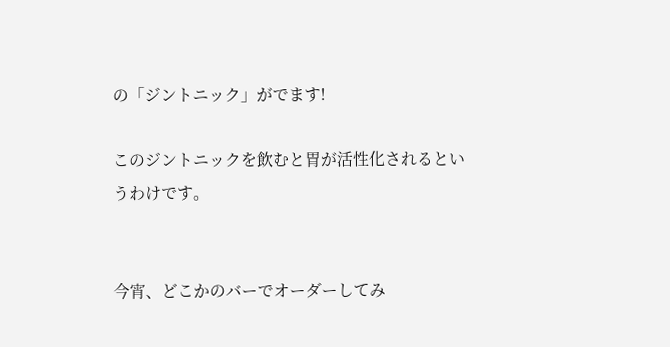の「ジントニック」がでます!

このジントニックを飲むと胃が活性化されるというわけです。


今宵、どこかのバーでオーダーしてみ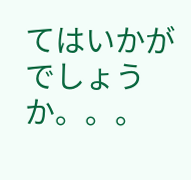てはいかがでしょうか。。。